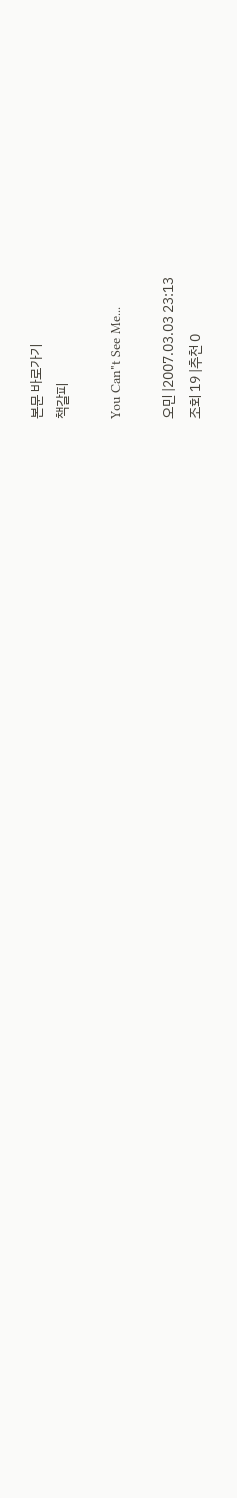본문 바로가기
책갈피

You Can"t See Me...

오민 |2007.03.03 23:13
조회 19 |추천 0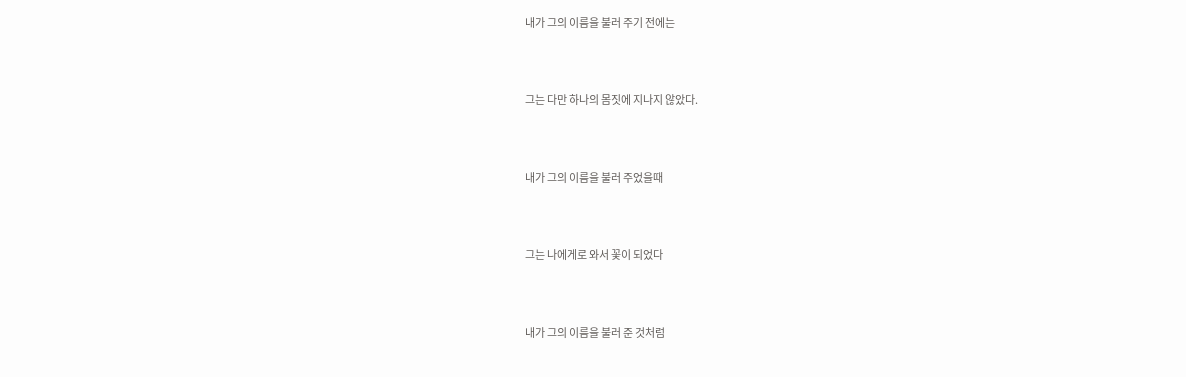내가 그의 이름을 불러 주기 전에는



그는 다만 하나의 몸짓에 지나지 않았다.



내가 그의 이름을 불러 주었을때



그는 나에게로 와서 꽃이 되었다



내가 그의 이름을 불러 준 것처럼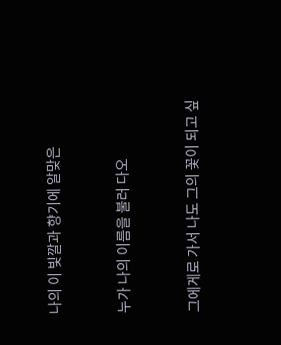나의 이 빛깔과 향기에 알맞은



누가 나의 이름을 불러 다오



그에게로 가서 나도 그의 꽃이 되고 싶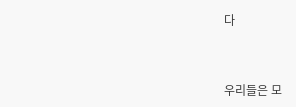다



우리들은 모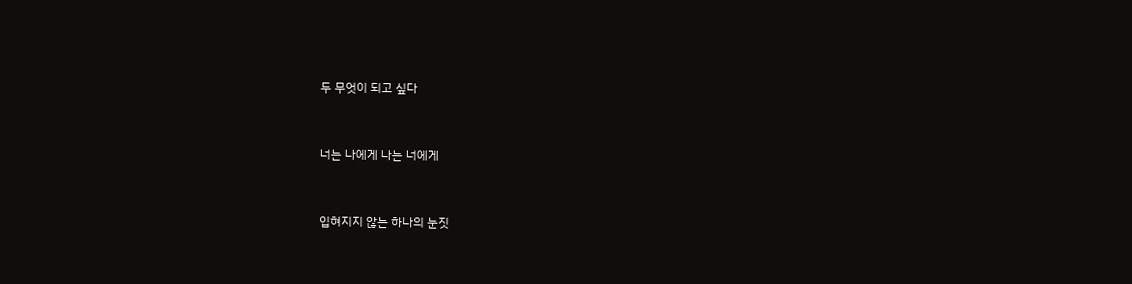두 무엇이 되고 싶다



너는 나에게 나는 너에게



입혀지지 않는 하나의 눈짓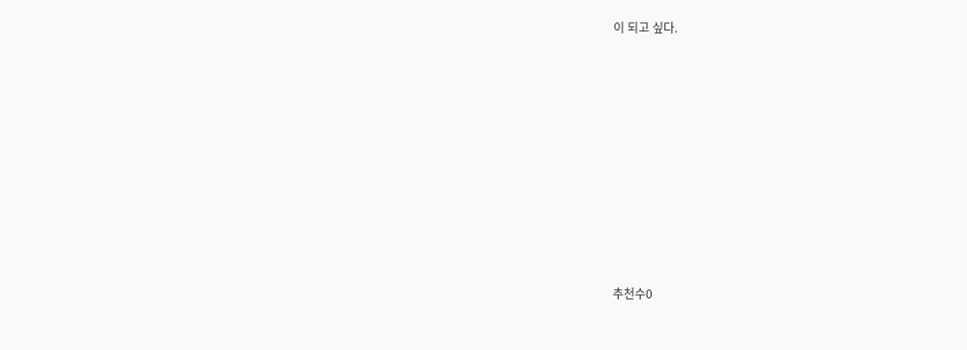이 되고 싶다.











추천수0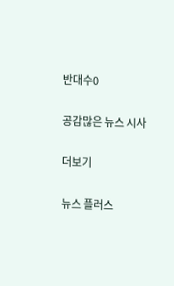반대수0

공감많은 뉴스 시사

더보기

뉴스 플러스